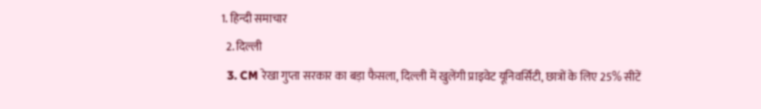1. हिन्दी समाचार
  2. दिल्ली
  3. CM रेखा गुप्ता सरकार का बड़ा फैसला, दिल्ली में खुलेंगी प्राइवेट यूनिवर्सिटी, छात्रों के लिए 25% सीटें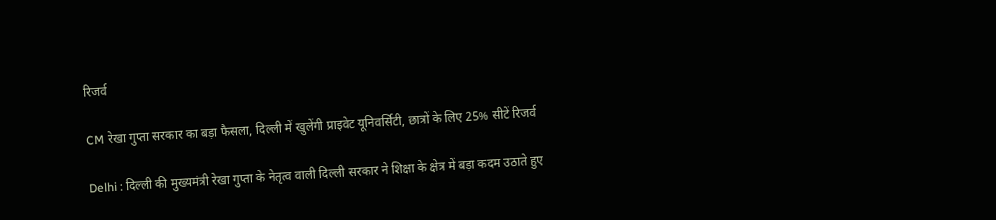रिजर्व

CM रेखा गुप्ता सरकार का बड़ा फैसला, दिल्ली में खुलेंगी प्राइवेट यूनिवर्सिटी, छात्रों के लिए 25% सीटें रिजर्व

Delhi : दिल्ली की मुख्यमंत्री रेखा गुप्ता के नेतृत्व वाली दिल्ली सरकार ने शिक्षा के क्षेत्र में बड़ा कदम उठाते हुए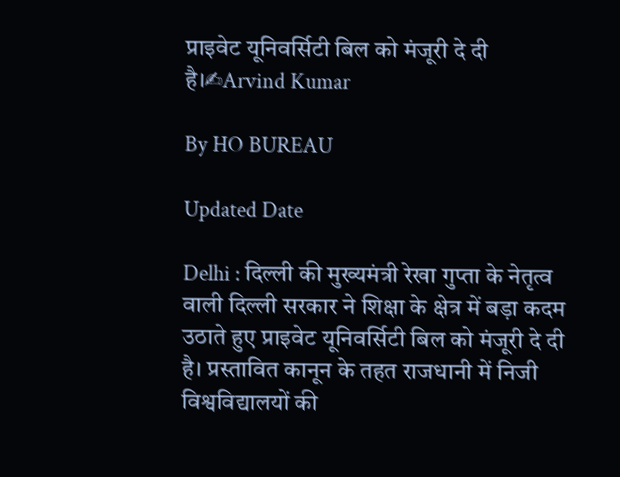प्राइवेट यूनिवर्सिटी बिल को मंजूरी दे दी है।✍Arvind Kumar

By HO BUREAU

Updated Date

Delhi : दिल्ली की मुख्यमंत्री रेखा गुप्ता के नेतृत्व वाली दिल्ली सरकार ने शिक्षा के क्षेत्र में बड़ा कदम उठाते हुए प्राइवेट यूनिवर्सिटी बिल को मंजूरी दे दी है। प्रस्तावित कानून के तहत राजधानी में निजी विश्वविद्यालयों की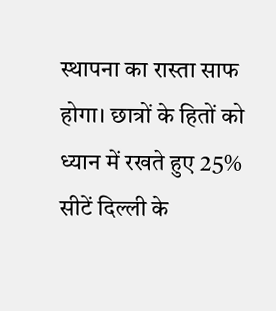स्थापना का रास्ता साफ होगा। छात्रों के हितों को ध्यान में रखते हुए 25% सीटें दिल्ली के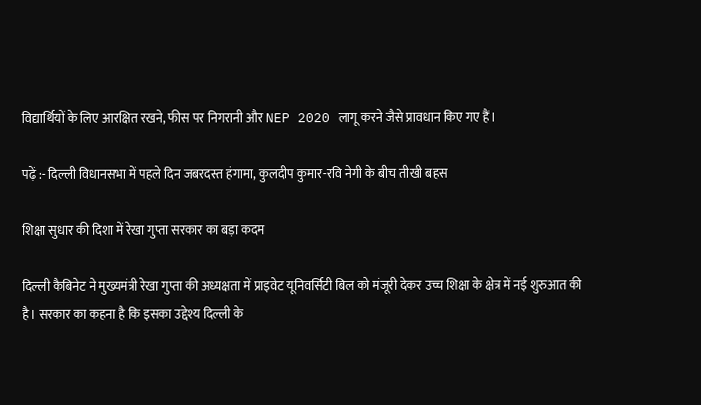विद्यार्थियों के लिए आरक्षित रखने, फीस पर निगरानी और NEP 2020 लागू करने जैसे प्रावधान किए गए हैं।

पढ़ें :- दिल्ली विधानसभा में पहले दिन जबरदस्त हंगामा, कुलदीप कुमार-रवि नेगी के बीच तीखी बहस

शिक्षा सुधार की दिशा में रेखा गुप्ता सरकार का बड़ा कदम

दिल्ली कैबिनेट ने मुख्यमंत्री रेखा गुप्ता की अध्यक्षता में प्राइवेट यूनिवर्सिटी बिल को मंजूरी देकर उच्च शिक्षा के क्षेत्र में नई शुरुआत की है। सरकार का कहना है कि इसका उद्देश्य दिल्ली के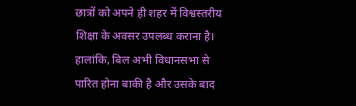छात्रों को अपने ही शहर में विश्वस्तरीय शिक्षा के अवसर उपलब्ध कराना है। हालांकि, बिल अभी विधानसभा से पारित होना बाकी है और उसके बाद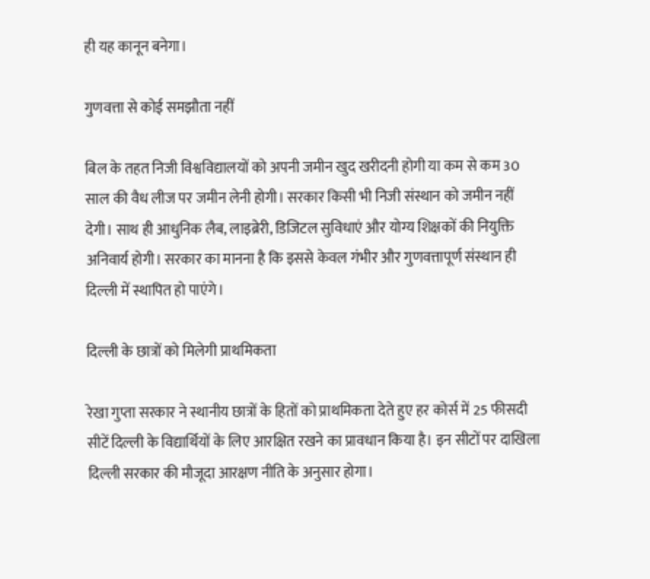ही यह कानून बनेगा।

गुणवत्ता से कोई समझौता नहीं

बिल के तहत निजी विश्वविद्यालयों को अपनी जमीन खुद खरीदनी होगी या कम से कम 30 साल की वैध लीज पर जमीन लेनी होगी। सरकार किसी भी निजी संस्थान को जमीन नहीं देगी। साथ ही आधुनिक लैब, लाइब्रेरी, डिजिटल सुविधाएं और योग्य शिक्षकों की नियुक्ति अनिवार्य होगी। सरकार का मानना है कि इससे केवल गंभीर और गुणवत्तापूर्ण संस्थान ही दिल्ली में स्थापित हो पाएंगे।

दिल्ली के छात्रों को मिलेगी प्राथमिकता

रेखा गुप्ता सरकार ने स्थानीय छात्रों के हितों को प्राथमिकता देते हुए हर कोर्स में 25 फीसदी सीटें दिल्ली के विद्यार्थियों के लिए आरक्षित रखने का प्रावधान किया है। इन सीटों पर दाखिला दिल्ली सरकार की मौजूदा आरक्षण नीति के अनुसार होगा।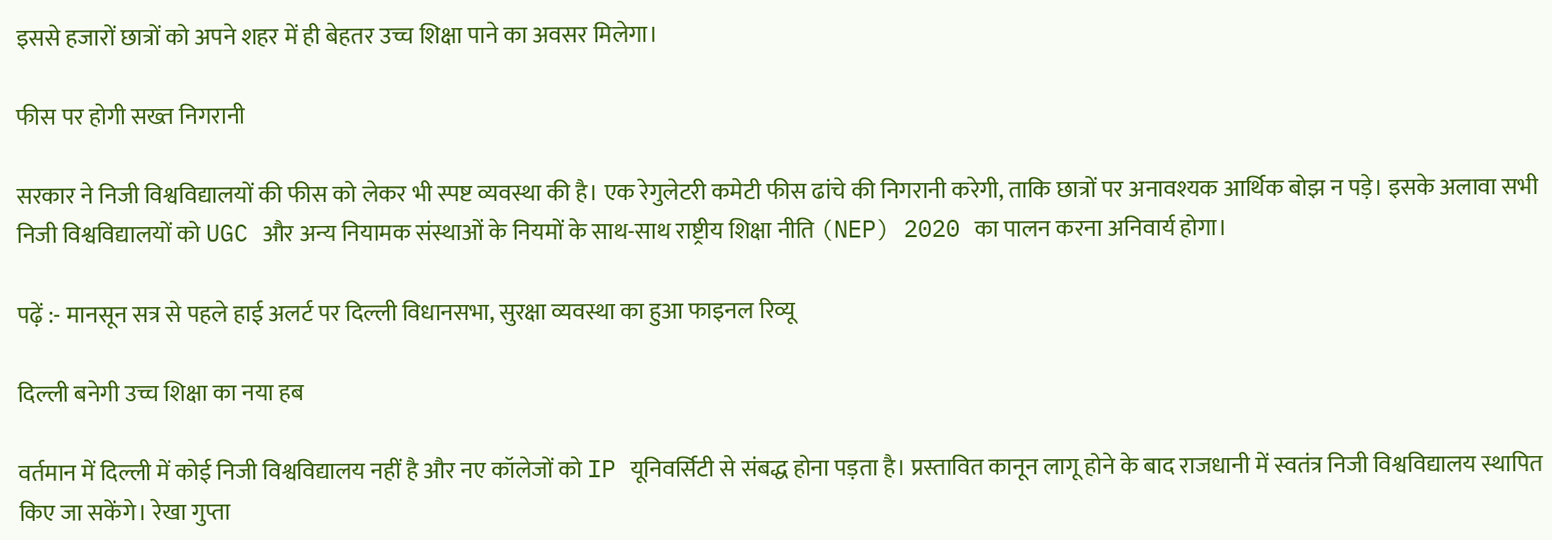इससे हजारों छात्रों को अपने शहर में ही बेहतर उच्च शिक्षा पाने का अवसर मिलेगा।

फीस पर होगी सख्त निगरानी

सरकार ने निजी विश्वविद्यालयों की फीस को लेकर भी स्पष्ट व्यवस्था की है। एक रेगुलेटरी कमेटी फीस ढांचे की निगरानी करेगी, ताकि छात्रों पर अनावश्यक आर्थिक बोझ न पड़े। इसके अलावा सभी निजी विश्वविद्यालयों को UGC और अन्य नियामक संस्थाओं के नियमों के साथ-साथ राष्ट्रीय शिक्षा नीति (NEP) 2020 का पालन करना अनिवार्य होगा।

पढ़ें :- मानसून सत्र से पहले हाई अलर्ट पर दिल्ली विधानसभा, सुरक्षा व्यवस्था का हुआ फाइनल रिव्यू

दिल्ली बनेगी उच्च शिक्षा का नया हब

वर्तमान में दिल्ली में कोई निजी विश्वविद्यालय नहीं है और नए कॉलेजों को IP यूनिवर्सिटी से संबद्ध होना पड़ता है। प्रस्तावित कानून लागू होने के बाद राजधानी में स्वतंत्र निजी विश्वविद्यालय स्थापित किए जा सकेंगे। रेखा गुप्ता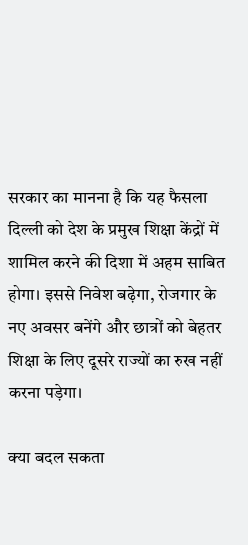सरकार का मानना है कि यह फैसला दिल्ली को देश के प्रमुख शिक्षा केंद्रों में शामिल करने की दिशा में अहम साबित होगा। इससे निवेश बढ़ेगा, रोजगार के नए अवसर बनेंगे और छात्रों को बेहतर शिक्षा के लिए दूसरे राज्यों का रुख नहीं करना पड़ेगा।

क्या बदल सकता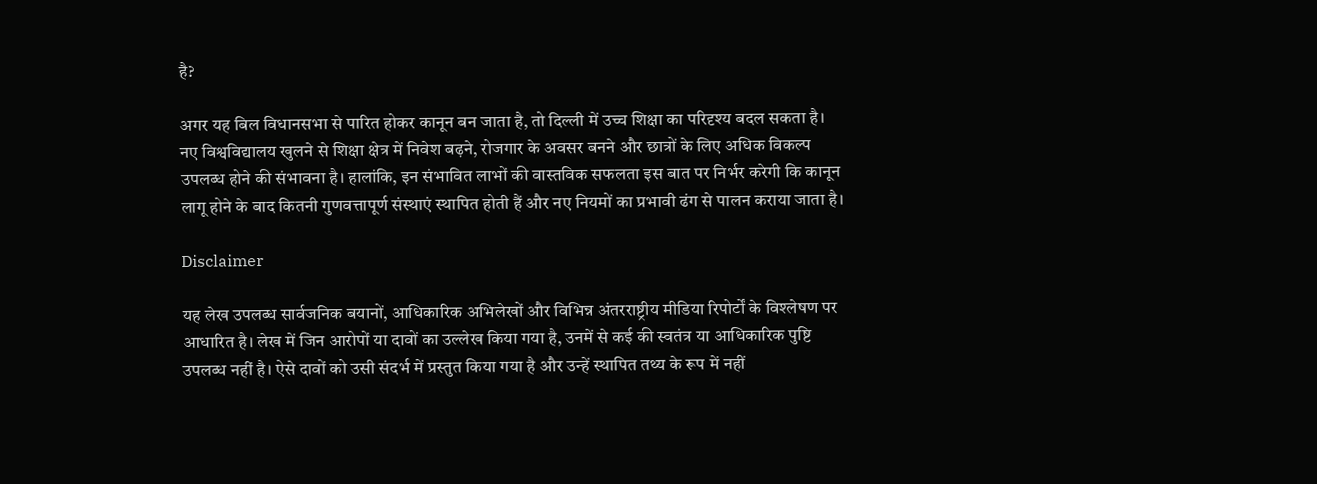है?

अगर यह बिल विधानसभा से पारित होकर कानून बन जाता है, तो दिल्ली में उच्च शिक्षा का परिदृश्य बदल सकता है। नए विश्वविद्यालय खुलने से शिक्षा क्षेत्र में निवेश बढ़ने, रोजगार के अवसर बनने और छात्रों के लिए अधिक विकल्प उपलब्ध होने की संभावना है। हालांकि, इन संभावित लाभों की वास्तविक सफलता इस बात पर निर्भर करेगी कि कानून लागू होने के बाद कितनी गुणवत्तापूर्ण संस्थाएं स्थापित होती हैं और नए नियमों का प्रभावी ढंग से पालन कराया जाता है।

Disclaimer

यह लेख उपलब्ध सार्वजनिक बयानों, आधिकारिक अभिलेखों और विभिन्न अंतरराष्ट्रीय मीडिया रिपोर्टों के विश्लेषण पर आधारित है। लेख में जिन आरोपों या दावों का उल्लेख किया गया है, उनमें से कई की स्वतंत्र या आधिकारिक पुष्टि उपलब्ध नहीं है। ऐसे दावों को उसी संदर्भ में प्रस्तुत किया गया है और उन्हें स्थापित तथ्य के रूप में नहीं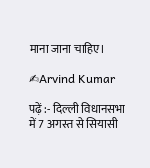माना जाना चाहिए।

✍Arvind Kumar

पढ़ें :- दिल्ली विधानसभा में 7 अगस्त से सियासी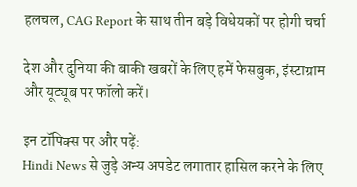हलचल, CAG Report के साथ तीन बड़े विधेयकों पर होगी चर्चा

देश और दुनिया की बाकी खबरों के लिए हमें फेसबुक, इंस्टाग्राम और यूट्यूब पर फॉलो करें।

इन टॉपिक्स पर और पढ़ें:
Hindi News से जुड़े अन्य अपडेट लगातार हासिल करने के लिए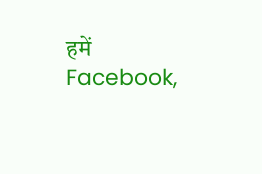हमें Facebook,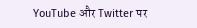YouTube और Twitter पर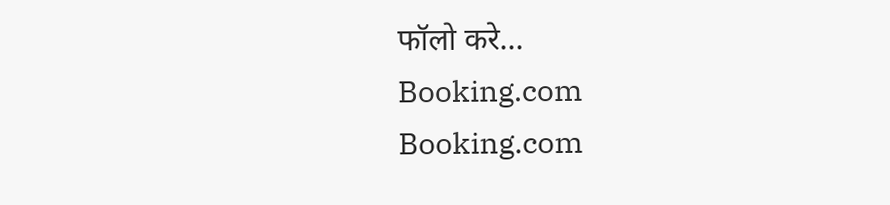फॉलो करे...
Booking.com
Booking.com